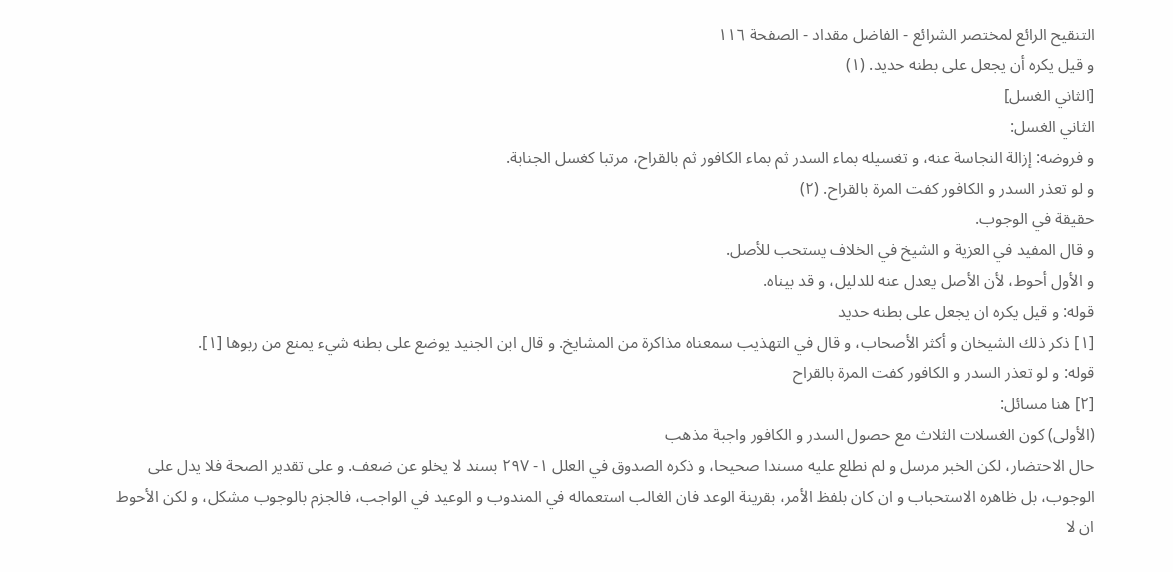التنقيح الرائع لمختصر الشرائع - الفاضل مقداد - الصفحة ١١٦
و قيل يكره أن يجعل على بطنه حديد. (١)
[الثاني الغسل]
الثاني الغسل:
و فروضه: إزالة النجاسة عنه، و تغسيله بماء السدر ثم بماء الكافور ثم بالقراح، مرتبا كغسل الجنابة.
و لو تعذر السدر و الكافور كفت المرة بالقراح. (٢)
حقيقة في الوجوب.
و قال المفيد في العزية و الشيخ في الخلاف يستحب للأصل.
و الأول أحوط، لأن الأصل يعدل عنه للدليل، و قد بيناه.
قوله: و قيل يكره ان يجعل على بطنه حديد
[١] ذكر ذلك الشيخان و أكثر الأصحاب، و قال في التهذيب سمعناه مذاكرة من المشايخ. و قال ابن الجنيد يوضع على بطنه شيء يمنع من ربوها [١].
قوله: و لو تعذر السدر و الكافور كفت المرة بالقراح
[٢] هنا مسائل:
(الأولى) كون الغسلات الثلاث مع حصول السدر و الكافور واجبة مذهب
حال الاحتضار، لكن الخبر مرسل و لم نطلع عليه مسندا صحيحا، و ذكره الصدوق في العلل ١- ٢٩٧ بسند لا يخلو عن ضعف. و على تقدير الصحة فلا يدل على الوجوب، بل ظاهره الاستحباب و ان كان بلفظ الأمر، بقرينة الوعد فان الغالب استعماله في المندوب و الوعيد في الواجب، فالجزم بالوجوب مشكل، و لكن الأحوط ان لا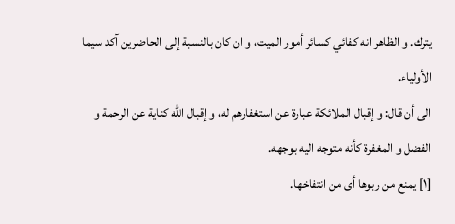يترك. و الظاهر انه كفائي كسائر أمور الميت، و ان كان بالنسبة إلى الحاضرين آكد سيما الأولياء.
الى أن قال: و إقبال الملائكة عبارة عن استغفارهم له، و إقبال اللّٰه كناية عن الرحمة و الفضل و المغفرة كأنه متوجه اليه بوجهه.
[١] يمنع من ربوها أى من انتفاخها.